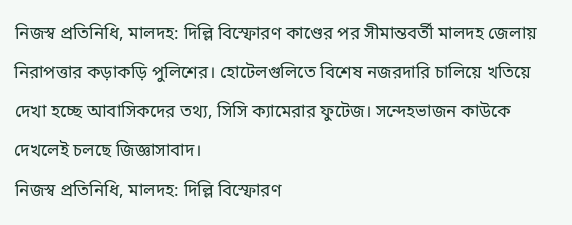নিজস্ব প্রতিনিধি, মালদহ: দিল্লি বিস্ফোরণ কাণ্ডের পর সীমান্তবর্তী মালদহ জেলায় নিরাপত্তার কড়াকড়ি পুলিশের। হোটেলগুলিতে বিশেষ নজরদারি চালিয়ে খতিয়ে দেখা হচ্ছে আবাসিকদের তথ্য, সিসি ক্যামেরার ফুটেজ। সন্দেহভাজন কাউকে দেখলেই চলছে জিজ্ঞাসাবাদ।
নিজস্ব প্রতিনিধি, মালদহ: দিল্লি বিস্ফোরণ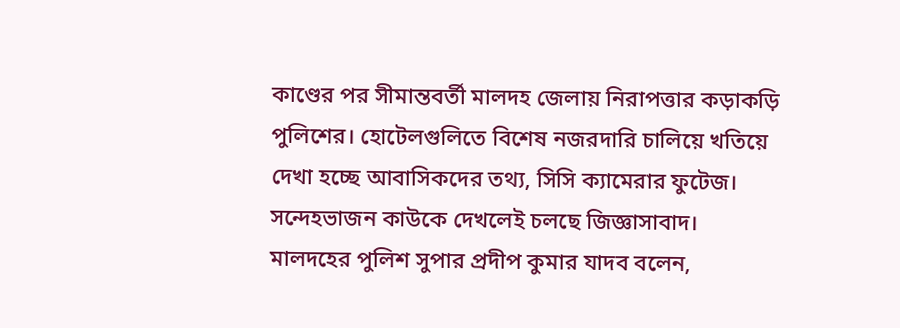কাণ্ডের পর সীমান্তবর্তী মালদহ জেলায় নিরাপত্তার কড়াকড়ি পুলিশের। হোটেলগুলিতে বিশেষ নজরদারি চালিয়ে খতিয়ে দেখা হচ্ছে আবাসিকদের তথ্য, সিসি ক্যামেরার ফুটেজ। সন্দেহভাজন কাউকে দেখলেই চলছে জিজ্ঞাসাবাদ।
মালদহের পুলিশ সুপার প্রদীপ কুমার যাদব বলেন,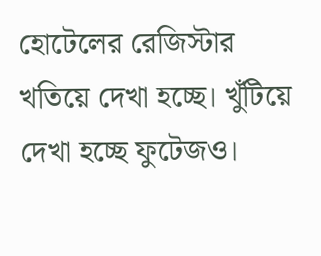হোটেলের রেজিস্টার খতিয়ে দেখা হচ্ছে। খুঁটিয়ে দেখা হচ্ছে ফুটেজও।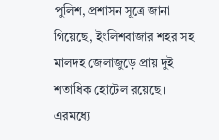পুলিশ, প্রশাসন সূত্রে জানা গিয়েছে, ইংলিশবাজার শহর সহ মালদহ জেলাজুড়ে প্রায় দুই শতাধিক হোটেল রয়েছে। এরমধ্যে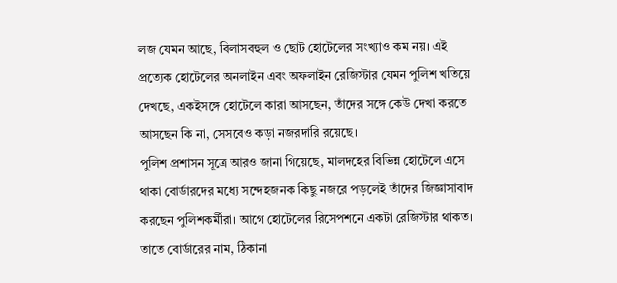লজ যেমন আছে, বিলাসবহুল ও ছোট হোটেলের সংখ্যাও কম নয়। এই প্রত্যেক হোটেলের অনলাইন এবং অফলাইন রেজিস্টার যেমন পুলিশ খতিয়ে দেখছে, একইসঙ্গে হোটেলে কারা আসছেন, তাঁদের সঙ্গে কেউ দেখা করতে আসছেন কি না, সেসবেও কড়া নজরদারি রয়েছে।
পুলিশ প্রশাসন সূত্রে আরও জানা গিয়েছে, মালদহের বিভিন্ন হোটেলে এসে থাকা বোর্ডারদের মধ্যে সন্দেহজনক কিছু নজরে পড়লেই তাঁদের জিজ্ঞাসাবাদ করছেন পুলিশকর্মীরা। আগে হোটেলের রিসেপশনে একটা রেজিস্টার থাকত। তাতে বোর্ডারের নাম, ঠিকানা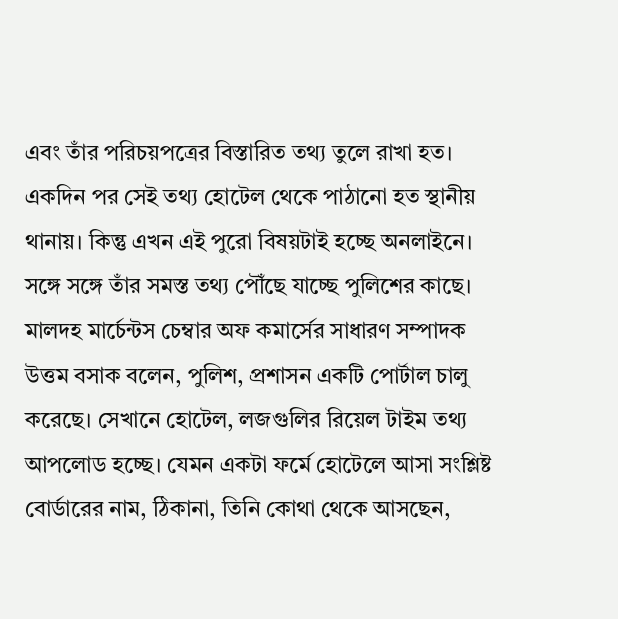এবং তাঁর পরিচয়পত্রের বিস্তারিত তথ্য তুলে রাখা হত। একদিন পর সেই তথ্য হোটেল থেকে পাঠানো হত স্থানীয় থানায়। কিন্তু এখন এই পুরো বিষয়টাই হচ্ছে অনলাইনে। সঙ্গে সঙ্গে তাঁর সমস্ত তথ্য পৌঁছে যাচ্ছে পুলিশের কাছে।
মালদহ মার্চেন্টস চেম্বার অফ কমার্সের সাধারণ সম্পাদক উত্তম বসাক বলেন, পুলিশ, প্রশাসন একটি পোর্টাল চালু করেছে। সেখানে হোটেল, লজগুলির রিয়েল টাইম তথ্য আপলোড হচ্ছে। যেমন একটা ফর্মে হোটেলে আসা সংশ্লিষ্ট বোর্ডারের নাম, ঠিকানা, তিনি কোথা থেকে আসছেন,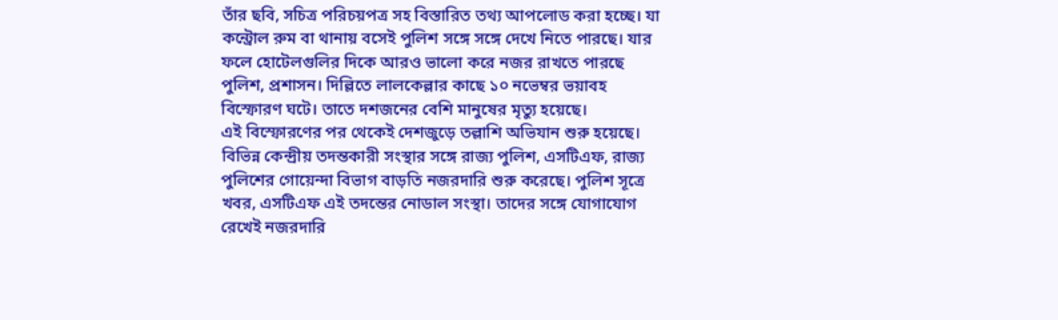তাঁর ছবি, সচিত্র পরিচয়পত্র সহ বিস্তারিত তথ্য আপলোড করা হচ্ছে। যা কন্ট্রোল রুম বা থানায় বসেই পুলিশ সঙ্গে সঙ্গে দেখে নিতে পারছে। যার ফলে হোটেলগুলির দিকে আরও ভালো করে নজর রাখতে পারছে পুলিশ, প্রশাসন। দিল্লিতে লালকেল্লার কাছে ১০ নভেম্বর ভয়াবহ বিস্ফোরণ ঘটে। তাতে দশজনের বেশি মানুষের মৃত্যু হয়েছে।
এই বিস্ফোরণের পর থেকেই দেশজুড়ে তল্লাশি অভিযান শুরু হয়েছে। বিভিন্ন কেন্দ্রীয় তদন্তকারী সংস্থার সঙ্গে রাজ্য পুলিশ, এসটিএফ, রাজ্য পুলিশের গোয়েন্দা বিভাগ বাড়তি নজরদারি শুরু করেছে। পুলিশ সূত্রে খবর, এসটিএফ এই তদন্তের নোডাল সংস্থা। তাদের সঙ্গে যোগাযোগ রেখেই নজরদারি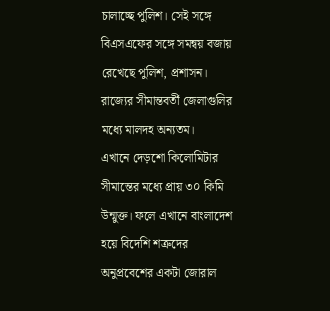চালাচ্ছে পুলিশ। সেই সঙ্গে বিএসএফের সঙ্গে সমন্বয় বজায় রেখেছে পুলিশ, প্রশাসন। রাজ্যের সীমান্তবর্তী জেলাগুলির মধ্যে মালদহ অন্যতম।
এখানে দেড়শো কিলোমিটার সীমান্তের মধ্যে প্রায় ৩০ কিমি উন্মুক্ত। ফলে এখানে বাংলাদেশ হয়ে বিদেশি শত্রুদের অনুপ্রবেশের একটা জোরাল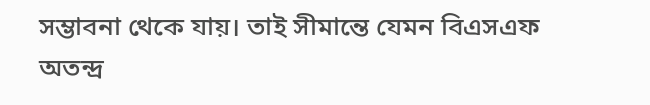সম্ভাবনা থেকে যায়। তাই সীমান্তে যেমন বিএসএফ অতন্দ্র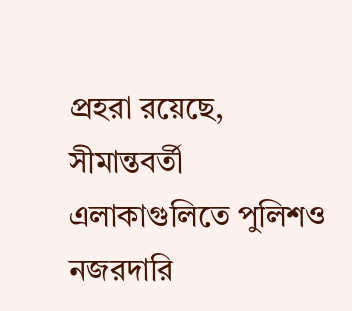প্রহরা রয়েছে, সীমান্তবর্তী এলাকাগুলিতে পুলিশও নজরদারি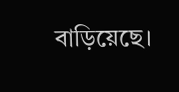বাড়িয়েছে।